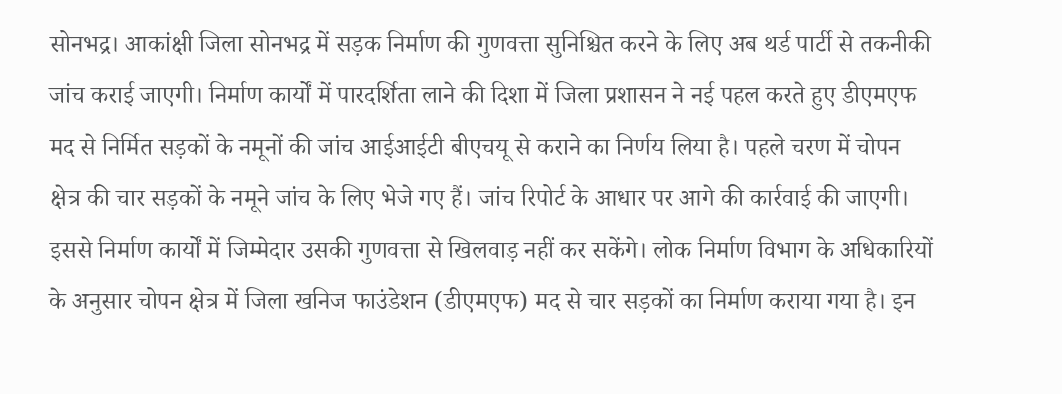सोनभद्र। आकांक्षी जिला सोनभद्र में सड़क निर्माण की गुणवत्ता सुनिश्चित करने के लिए अब थर्ड पार्टी से तकनीकी जांच कराई जाएगी। निर्माण कार्यों में पारदर्शिता लाने की दिशा में जिला प्रशासन ने नई पहल करते हुए डीएमएफ मद से निर्मित सड़कों के नमूनों की जांच आईआईटी बीएचयू से कराने का निर्णय लिया है। पहले चरण में चोपन क्षेत्र की चार सड़कों के नमूने जांच के लिए भेजे गए हैं। जांच रिपोर्ट के आधार पर आगे की कार्रवाई की जाएगी। इससे निर्माण कार्यों में जिम्मेदार उसकी गुणवत्ता से खिलवाड़ नहीं कर सकेंगे। लोक निर्माण विभाग के अधिकारियों के अनुसार चोपन क्षेत्र में जिला खनिज फाउंडेशन (डीएमएफ) मद से चार सड़कों का निर्माण कराया गया है। इन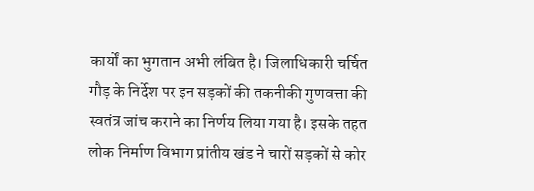कार्यों का भुगतान अभी लंबित है। जिलाधिकारी चर्चित गौड़ के निर्देश पर इन सड़कों की तकनीकी गुणवत्ता की स्वतंत्र जांच कराने का निर्णय लिया गया है। इसके तहत लोक निर्माण विभाग प्रांतीय खंड ने चारों सड़कों से कोर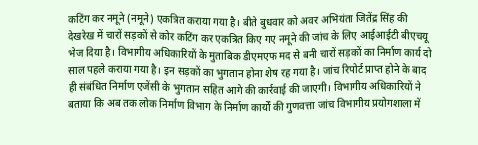कटिंग कर नमूने (नमूने) एकत्रित कराया गया है। बीते बुधवार को अवर अभियंता जितेंद्र सिंह की देखरेख में चारों सड़कों से कोर कटिंग कर एकत्रित किए गए नमूने की जांच के लिए आईआईटी बीएचयू भेज दिया है। विभागीय अधिकारियों के मुताबिक डीएमएफ मद से बनी चारों सड़कों का निर्माण कार्य दो साल पहले कराया गया है। इन सड़कों का भुगतान होना शेष रह गया है। जांच रिपोर्ट प्राप्त होने के बाद ही संबंधित निर्माण एजेंसी के भुगतान सहित आगे की कार्रवाई की जाएगी। विभागीय अधिकारियों ने बताया कि अब तक लोक निर्माण विभाग के निर्माण कार्यों की गुणवत्ता जांच विभागीय प्रयोगशाला में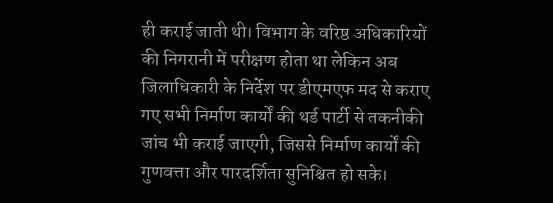ही कराई जाती थी। विभाग के वरिष्ठ अधिकारियों की निगरानी में परीक्षण होता था लेकिन अब जिलाधिकारी के निर्देश पर डीएमएफ मद से कराए गए सभी निर्माण कार्यों की थर्ड पार्टी से तकनीकी जांच भी कराई जाएगी, जिससे निर्माण कार्यों की गुणवत्ता और पारदर्शिता सुनिश्चित हो सके।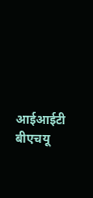आईआईटी बीएचयू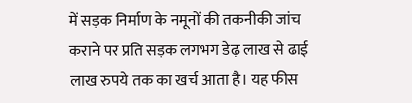में सड़क निर्माण के नमूनों की तकनीकी जांच कराने पर प्रति सड़क लगभग डेढ़ लाख से ढाई लाख रुपये तक का खर्च आता है। यह फीस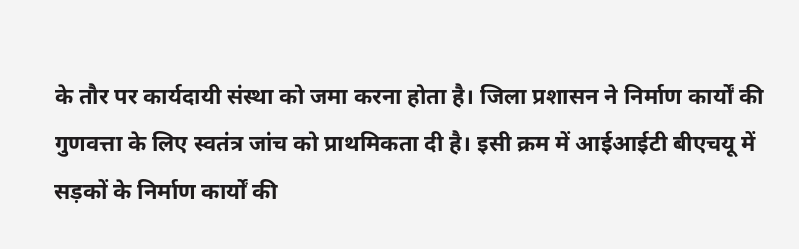के तौर पर कार्यदायी संस्था को जमा करना होता है। जिला प्रशासन ने निर्माण कार्यों की गुणवत्ता के लिए स्वतंत्र जांच को प्राथमिकता दी है। इसी क्रम में आईआईटी बीएचयू में सड़कों के निर्माण कार्यों की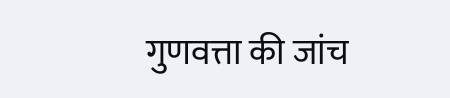गुणवत्ता की जांच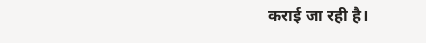कराई जा रही है।